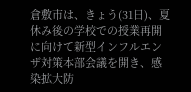倉敷市は、きょう(31日)、夏休み後の学校での授業再開に向けて新型インフルエンザ対策本部会議を開き、感染拡大防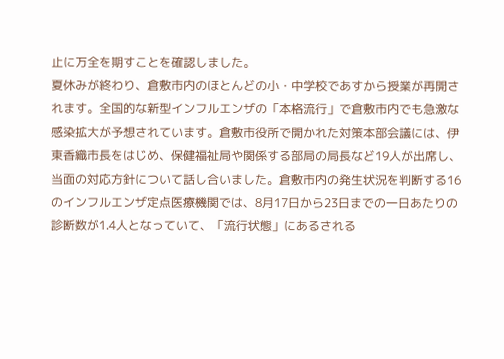止に万全を期すことを確認しました。
夏休みが終わり、倉敷市内のほとんどの小・中学校であすから授業が再開されます。全国的な新型インフルエンザの「本格流行」で倉敷市内でも急激な感染拡大が予想されています。倉敷市役所で開かれた対策本部会議には、伊東香織市長をはじめ、保健福祉局や関係する部局の局長など19人が出席し、当面の対応方針について話し合いました。倉敷市内の発生状況を判断する16のインフルエンザ定点医療機関では、8月17日から23日までの一日あたりの診断数が1.4人となっていて、「流行状態」にあるされる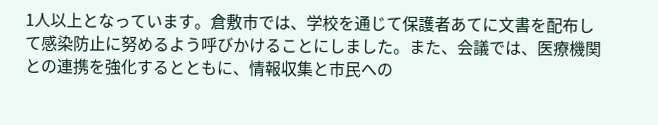1人以上となっています。倉敷市では、学校を通じて保護者あてに文書を配布して感染防止に努めるよう呼びかけることにしました。また、会議では、医療機関との連携を強化するとともに、情報収集と市民への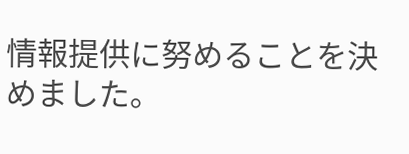情報提供に努めることを決めました。